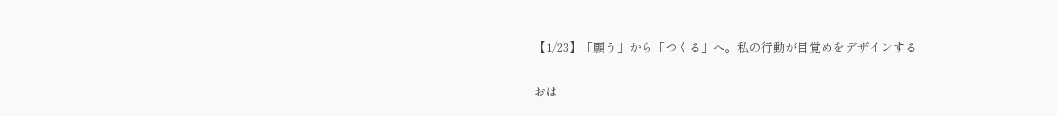【1/23】「願う」から「つくる」へ。私の行動が目覚めをデザインする

おは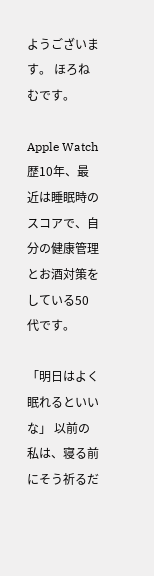ようございます。 ほろねむです。

Apple Watch歴10年、最近は睡眠時のスコアで、自分の健康管理とお酒対策をしている50代です。

「明日はよく眠れるといいな」 以前の私は、寝る前にそう祈るだ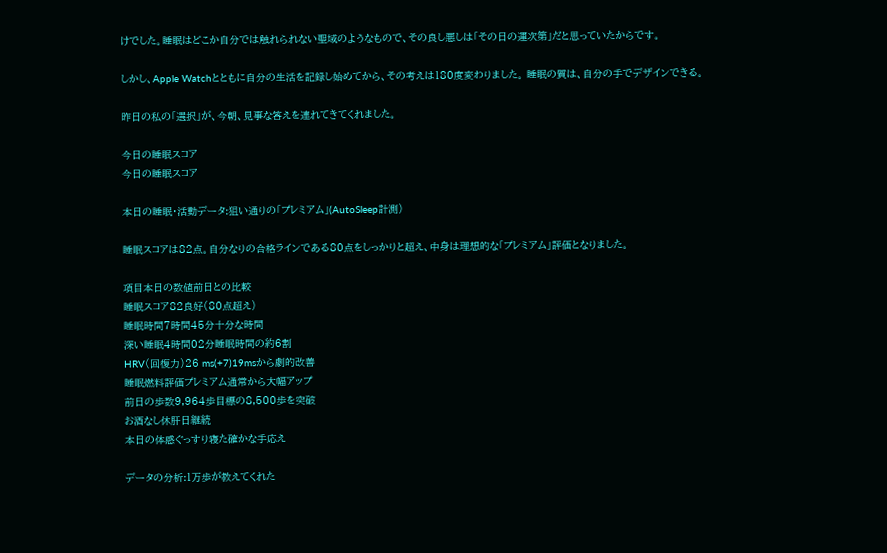けでした。睡眠はどこか自分では触れられない聖域のようなもので、その良し悪しは「その日の運次第」だと思っていたからです。

しかし、Apple Watchとともに自分の生活を記録し始めてから、その考えは180度変わりました。 睡眠の質は、自分の手でデザインできる。

昨日の私の「選択」が、今朝、見事な答えを連れてきてくれました。

今日の睡眠スコア
今日の睡眠スコア

本日の睡眠・活動データ:狙い通りの「プレミアム」(AutoSleep計測)

睡眠スコアは82点。自分なりの合格ラインである80点をしっかりと超え、中身は理想的な「プレミアム」評価となりました。

項目本日の数値前日との比較
睡眠スコア82良好(80点超え)
睡眠時間7時間45分十分な時間
深い睡眠4時間02分睡眠時間の約6割
HRV(回復力)26 ms(+7)19msから劇的改善
睡眠燃料評価プレミアム通常から大幅アップ
前日の歩数9,964歩目標の8,500歩を突破
お酒なし休肝日継続
本日の体感ぐっすり寝た確かな手応え

データの分析:1万歩が教えてくれた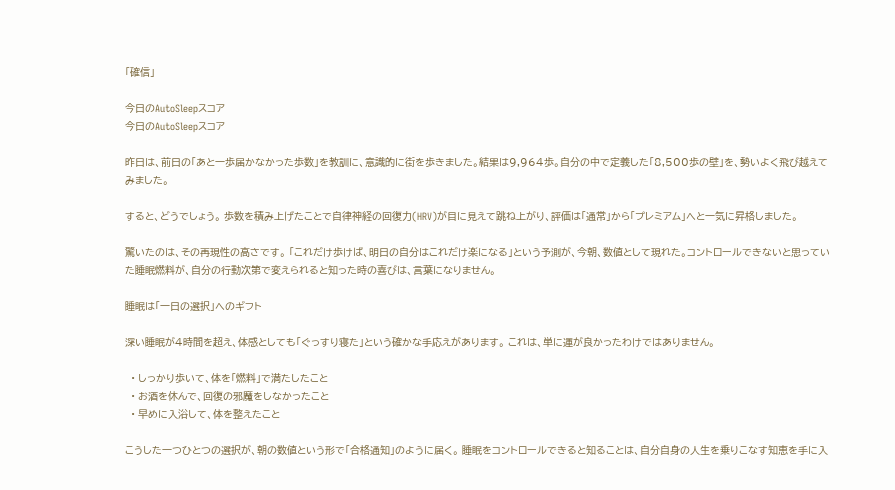「確信」

今日のAutoSleepスコア
今日のAutoSleepスコア

昨日は、前日の「あと一歩届かなかった歩数」を教訓に、意識的に街を歩きました。結果は9,964歩。自分の中で定義した「8,500歩の壁」を、勢いよく飛び越えてみました。

すると、どうでしょう。 歩数を積み上げたことで自律神経の回復力(HRV)が目に見えて跳ね上がり、評価は「通常」から「プレミアム」へと一気に昇格しました。

驚いたのは、その再現性の高さです。 「これだけ歩けば、明日の自分はこれだけ楽になる」という予測が、今朝、数値として現れた。コントロールできないと思っていた睡眠燃料が、自分の行動次第で変えられると知った時の喜びは、言葉になりません。

睡眠は「一日の選択」へのギフト

深い睡眠が4時間を超え、体感としても「ぐっすり寝た」という確かな手応えがあります。 これは、単に運が良かったわけではありません。

  • しっかり歩いて、体を「燃料」で満たしたこと
  • お酒を休んで、回復の邪魔をしなかったこと
  • 早めに入浴して、体を整えたこと

こうした一つひとつの選択が、朝の数値という形で「合格通知」のように届く。 睡眠をコントロールできると知ることは、自分自身の人生を乗りこなす知恵を手に入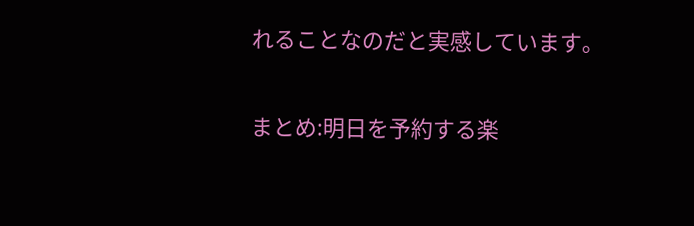れることなのだと実感しています。

まとめ:明日を予約する楽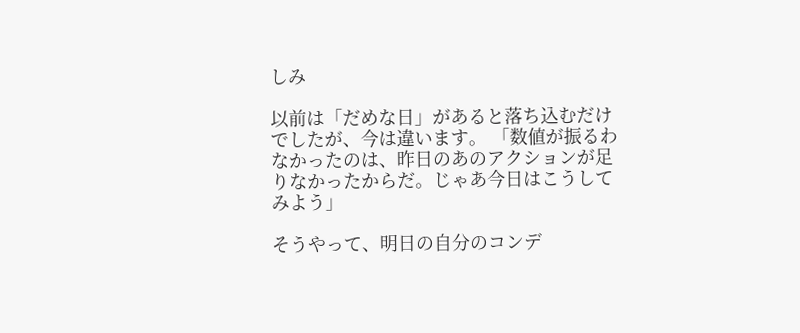しみ

以前は「だめな日」があると落ち込むだけでしたが、今は違います。 「数値が振るわなかったのは、昨日のあのアクションが足りなかったからだ。じゃあ今日はこうしてみよう」

そうやって、明日の自分のコンデ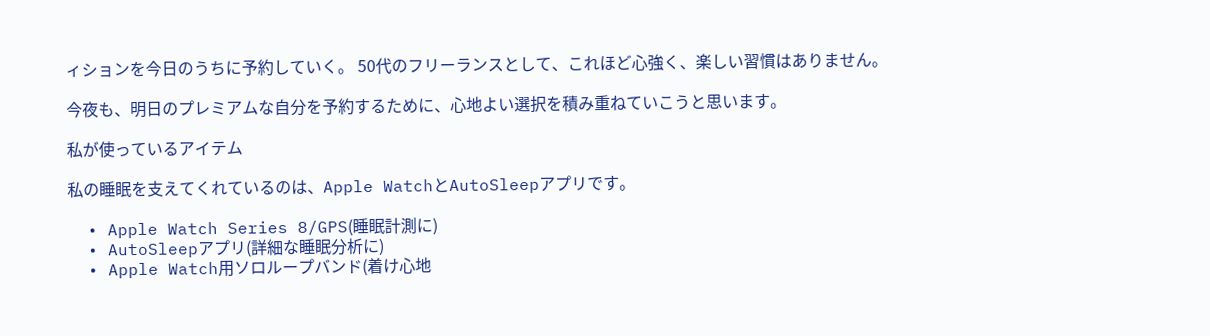ィションを今日のうちに予約していく。 50代のフリーランスとして、これほど心強く、楽しい習慣はありません。

今夜も、明日のプレミアムな自分を予約するために、心地よい選択を積み重ねていこうと思います。

私が使っているアイテム

私の睡眠を支えてくれているのは、Apple WatchとAutoSleepアプリです。

  • Apple Watch Series 8/GPS(睡眠計測に)
  • AutoSleepアプリ(詳細な睡眠分析に)
  • Apple Watch用ソロループバンド(着け心地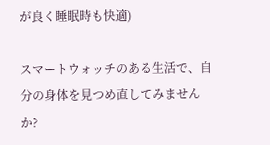が良く睡眠時も快適)

スマートウォッチのある生活で、自分の身体を見つめ直してみませんか?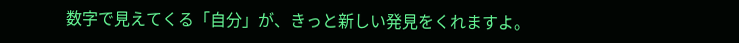数字で見えてくる「自分」が、きっと新しい発見をくれますよ。